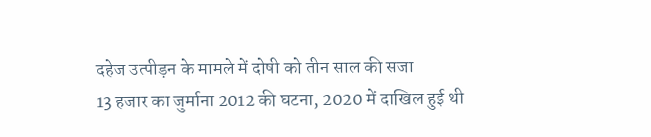दहेज उत्पीड़न के मामले में दोषी को तीन साल की सजा
13 हजार का जुर्माना 2012 की घटना, 2020 में दाखिल हुई थी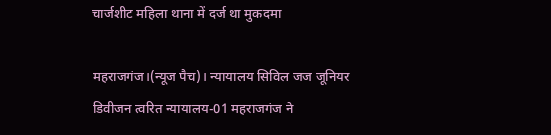चार्जशीट महिला थाना में दर्ज था मुकदमा

महराजगंज।(न्यूज पैच)। न्यायालय सिविल जज जूनियर डिवीजन त्वरित न्यायालय-01 महराजगंज ने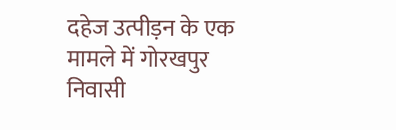दहेज उत्पीड़न के एक मामले में गोरखपुर निवासी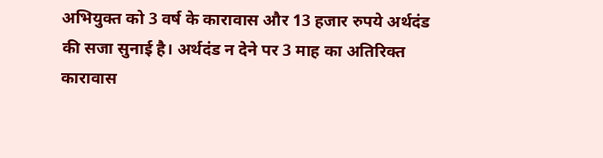अभियुक्त को 3 वर्ष के कारावास और 13 हजार रुपये अर्थदंड की सजा सुनाई है। अर्थदंड न देने पर 3 माह का अतिरिक्त कारावास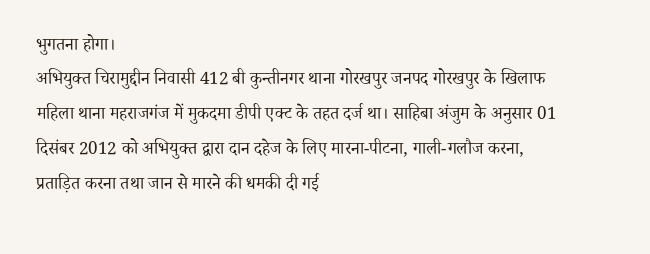भुगतना होगा।
अभियुक्त चिरामुद्दीन निवासी 412 बी कुन्तीनगर थाना गोरखपुर जनपद गोरखपुर के खिलाफ महिला थाना महराजगंज में मुकदमा डीपी एक्ट के तहत दर्ज था। साहिबा अंजुम के अनुसार 01 दिसंबर 2012 को अभियुक्त द्वारा दान दहेज के लिए मारना-पीटना, गाली-गलौज करना, प्रताड़ित करना तथा जान से मारने की धमकी दी गई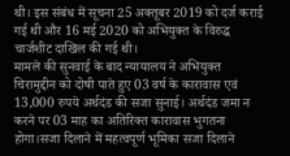थी। इस संबंध में सूचना 25 अक्तूबर 2019 को दर्ज कराई गई थी और 16 मई 2020 को अभियुक्त के विरुद्ध चार्जशीट दाखिल की गई थी।
मामले की सुनवाई के बाद न्यायालय ने अभियुक्त चिरामुद्दीन को दोषी पाते हुए 03 वर्ष के कारावास एवं 13,000 रुपये अर्थदंड की सजा सुनाई। अर्थदंड जमा न करने पर 03 माह का अतिरिक्त कारावास भुगतना होगा।सजा दिलाने में महत्वपूर्ण भूमिका सजा दिलाने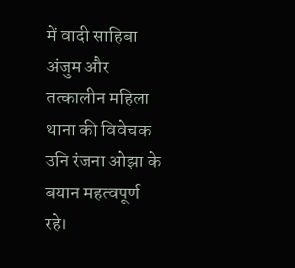में वादी साहिबा अंजुम और तत्कालीन महिला थाना की विवेचक उनि रंजना ओझा के बयान महत्वपूर्ण रहे।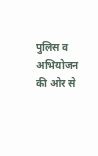पुलिस व अभियोजन की ओर से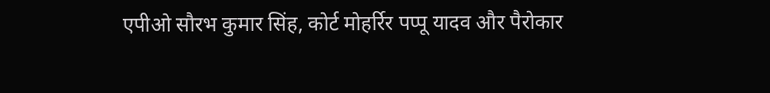एपीओ सौरभ कुमार सिंह, कोर्ट मोहर्रिर पप्पू यादव और पैरोकार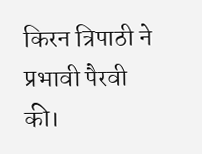किरन त्रिपाठी ने प्रभावी पैरवी की।